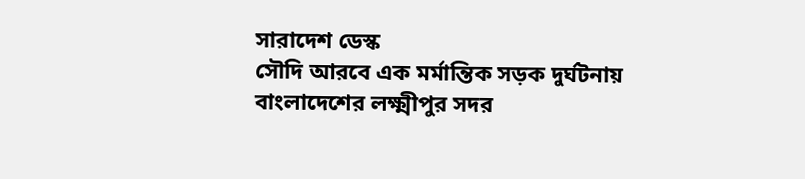সারাদেশ ডেস্ক
সৌদি আরবে এক মর্মান্তিক সড়ক দুর্ঘটনায় বাংলাদেশের লক্ষ্মীপুর সদর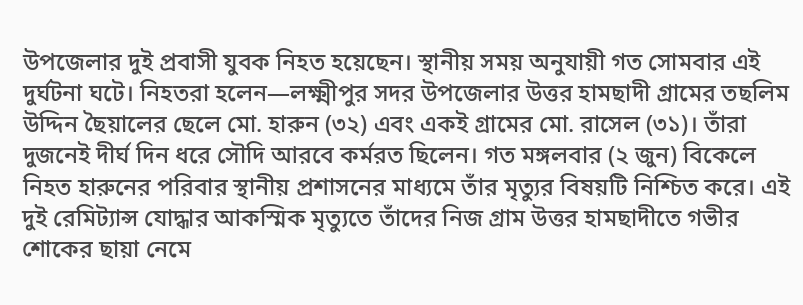উপজেলার দুই প্রবাসী যুবক নিহত হয়েছেন। স্থানীয় সময় অনুযায়ী গত সোমবার এই দুর্ঘটনা ঘটে। নিহতরা হলেন—লক্ষ্মীপুর সদর উপজেলার উত্তর হামছাদী গ্রামের তছলিম উদ্দিন ছৈয়ালের ছেলে মো. হারুন (৩২) এবং একই গ্রামের মো. রাসেল (৩১)। তাঁরা দুজনেই দীর্ঘ দিন ধরে সৌদি আরবে কর্মরত ছিলেন। গত মঙ্গলবার (২ জুন) বিকেলে নিহত হারুনের পরিবার স্থানীয় প্রশাসনের মাধ্যমে তাঁর মৃত্যুর বিষয়টি নিশ্চিত করে। এই দুই রেমিট্যান্স যোদ্ধার আকস্মিক মৃত্যুতে তাঁদের নিজ গ্রাম উত্তর হামছাদীতে গভীর শোকের ছায়া নেমে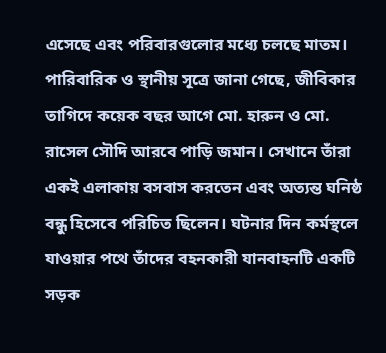এসেছে এবং পরিবারগুলোর মধ্যে চলছে মাতম।
পারিবারিক ও স্থানীয় সূত্রে জানা গেছে, জীবিকার তাগিদে কয়েক বছর আগে মো. হারুন ও মো. রাসেল সৌদি আরবে পাড়ি জমান। সেখানে তাঁরা একই এলাকায় বসবাস করতেন এবং অত্যন্ত ঘনিষ্ঠ বন্ধু হিসেবে পরিচিত ছিলেন। ঘটনার দিন কর্মস্থলে যাওয়ার পথে তাঁদের বহনকারী যানবাহনটি একটি সড়ক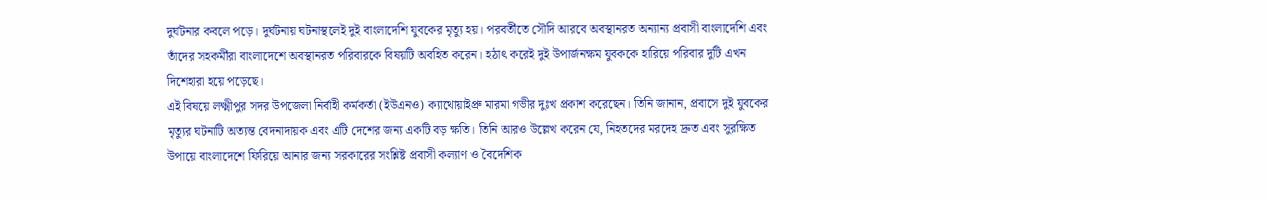দুর্ঘটনার কবলে পড়ে। দুর্ঘটনায় ঘটনাস্থলেই দুই বাংলাদেশি যুবকের মৃত্যু হয়। পরবর্তীতে সৌদি আরবে অবস্থানরত অন্যান্য প্রবাসী বাংলাদেশি এবং তাঁদের সহকর্মীরা বাংলাদেশে অবস্থানরত পরিবারকে বিষয়টি অবহিত করেন। হঠাৎ করেই দুই উপার্জনক্ষম যুবককে হারিয়ে পরিবার দুটি এখন দিশেহারা হয়ে পড়েছে।
এই বিষয়ে লক্ষ্মীপুর সদর উপজেলা নির্বাহী কর্মকর্তা (ইউএনও) ক্যাথোয়াইপ্রু মারমা গভীর দুঃখ প্রকাশ করেছেন। তিনি জানান, প্রবাসে দুই যুবকের মৃত্যুর ঘটনাটি অত্যন্ত বেদনাদায়ক এবং এটি দেশের জন্য একটি বড় ক্ষতি। তিনি আরও উল্লেখ করেন যে, নিহতদের মরদেহ দ্রুত এবং সুরক্ষিত উপায়ে বাংলাদেশে ফিরিয়ে আনার জন্য সরকারের সংশ্লিষ্ট প্রবাসী কল্যাণ ও বৈদেশিক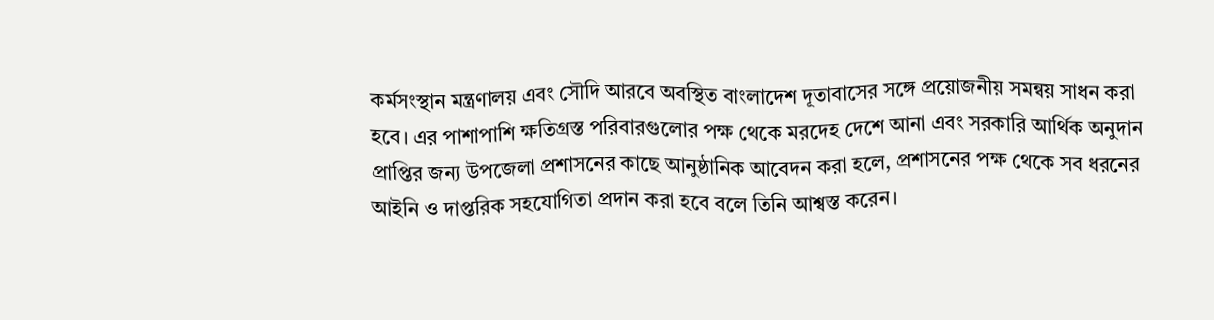কর্মসংস্থান মন্ত্রণালয় এবং সৌদি আরবে অবস্থিত বাংলাদেশ দূতাবাসের সঙ্গে প্রয়োজনীয় সমন্বয় সাধন করা হবে। এর পাশাপাশি ক্ষতিগ্রস্ত পরিবারগুলোর পক্ষ থেকে মরদেহ দেশে আনা এবং সরকারি আর্থিক অনুদান প্রাপ্তির জন্য উপজেলা প্রশাসনের কাছে আনুষ্ঠানিক আবেদন করা হলে, প্রশাসনের পক্ষ থেকে সব ধরনের আইনি ও দাপ্তরিক সহযোগিতা প্রদান করা হবে বলে তিনি আশ্বস্ত করেন।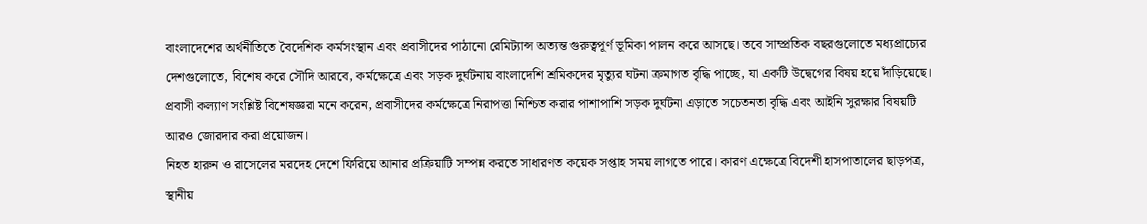বাংলাদেশের অর্থনীতিতে বৈদেশিক কর্মসংস্থান এবং প্রবাসীদের পাঠানো রেমিট্যান্স অত্যন্ত গুরুত্বপূর্ণ ভূমিকা পালন করে আসছে। তবে সাম্প্রতিক বছরগুলোতে মধ্যপ্রাচ্যের দেশগুলোতে, বিশেষ করে সৌদি আরবে, কর্মক্ষেত্রে এবং সড়ক দুর্ঘটনায় বাংলাদেশি শ্রমিকদের মৃত্যুর ঘটনা ক্রমাগত বৃদ্ধি পাচ্ছে, যা একটি উদ্বেগের বিষয় হয়ে দাঁড়িয়েছে। প্রবাসী কল্যাণ সংশ্লিষ্ট বিশেষজ্ঞরা মনে করেন, প্রবাসীদের কর্মক্ষেত্রে নিরাপত্তা নিশ্চিত করার পাশাপাশি সড়ক দুর্ঘটনা এড়াতে সচেতনতা বৃদ্ধি এবং আইনি সুরক্ষার বিষয়টি আরও জোরদার করা প্রয়োজন।
নিহত হারুন ও রাসেলের মরদেহ দেশে ফিরিয়ে আনার প্রক্রিয়াটি সম্পন্ন করতে সাধারণত কয়েক সপ্তাহ সময় লাগতে পারে। কারণ এক্ষেত্রে বিদেশী হাসপাতালের ছাড়পত্র, স্থানীয়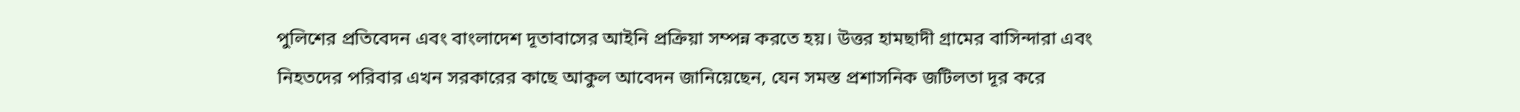পুলিশের প্রতিবেদন এবং বাংলাদেশ দূতাবাসের আইনি প্রক্রিয়া সম্পন্ন করতে হয়। উত্তর হামছাদী গ্রামের বাসিন্দারা এবং নিহতদের পরিবার এখন সরকারের কাছে আকুল আবেদন জানিয়েছেন, যেন সমস্ত প্রশাসনিক জটিলতা দূর করে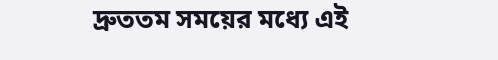দ্রুততম সময়ের মধ্যে এই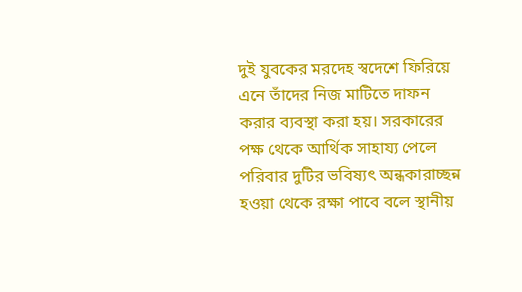দুই যুবকের মরদেহ স্বদেশে ফিরিয়ে এনে তাঁদের নিজ মাটিতে দাফন করার ব্যবস্থা করা হয়। সরকারের পক্ষ থেকে আর্থিক সাহায্য পেলে পরিবার দুটির ভবিষ্যৎ অন্ধকারাচ্ছন্ন হওয়া থেকে রক্ষা পাবে বলে স্থানীয়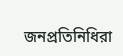জনপ্রতিনিধিরা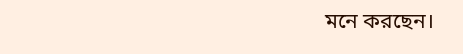মনে করছেন।